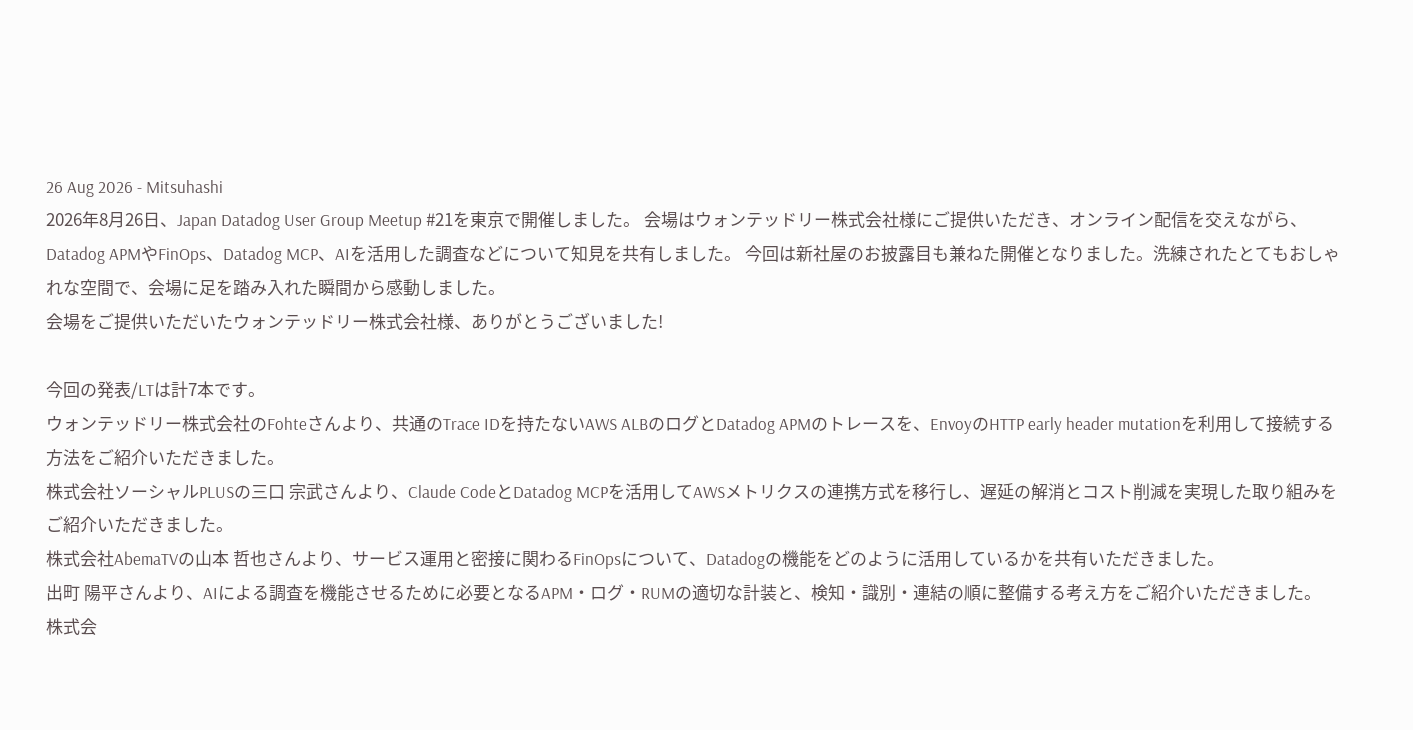26 Aug 2026 - Mitsuhashi
2026年8月26日、Japan Datadog User Group Meetup #21を東京で開催しました。 会場はウォンテッドリー株式会社様にご提供いただき、オンライン配信を交えながら、Datadog APMやFinOps、Datadog MCP、AIを活用した調査などについて知見を共有しました。 今回は新社屋のお披露目も兼ねた開催となりました。洗練されたとてもおしゃれな空間で、会場に足を踏み入れた瞬間から感動しました。
会場をご提供いただいたウォンテッドリー株式会社様、ありがとうございました!

今回の発表/LTは計7本です。
ウォンテッドリー株式会社のFohteさんより、共通のTrace IDを持たないAWS ALBのログとDatadog APMのトレースを、EnvoyのHTTP early header mutationを利用して接続する方法をご紹介いただきました。
株式会社ソーシャルPLUSの三口 宗武さんより、Claude CodeとDatadog MCPを活用してAWSメトリクスの連携方式を移行し、遅延の解消とコスト削減を実現した取り組みをご紹介いただきました。
株式会社AbemaTVの山本 哲也さんより、サービス運用と密接に関わるFinOpsについて、Datadogの機能をどのように活用しているかを共有いただきました。
出町 陽平さんより、AIによる調査を機能させるために必要となるAPM・ログ・RUMの適切な計装と、検知・識別・連結の順に整備する考え方をご紹介いただきました。
株式会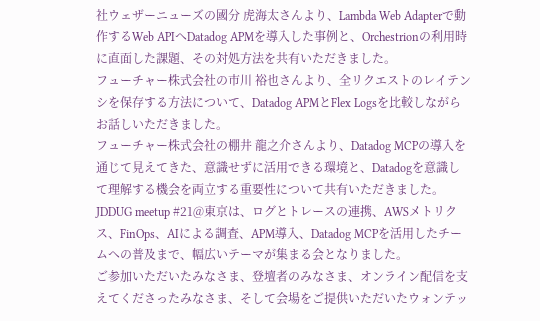社ウェザーニューズの國分 虎海太さんより、Lambda Web Adapterで動作するWeb APIへDatadog APMを導入した事例と、Orchestrionの利用時に直面した課題、その対処方法を共有いただきました。
フューチャー株式会社の市川 裕也さんより、全リクエストのレイテンシを保存する方法について、Datadog APMとFlex Logsを比較しながらお話しいただきました。
フューチャー株式会社の棚井 龍之介さんより、Datadog MCPの導入を通じて見えてきた、意識せずに活用できる環境と、Datadogを意識して理解する機会を両立する重要性について共有いただきました。
JDDUG meetup #21@東京は、ログとトレースの連携、AWSメトリクス、FinOps、AIによる調査、APM導入、Datadog MCPを活用したチームへの普及まで、幅広いテーマが集まる会となりました。
ご参加いただいたみなさま、登壇者のみなさま、オンライン配信を支えてくださったみなさま、そして会場をご提供いただいたウォンテッ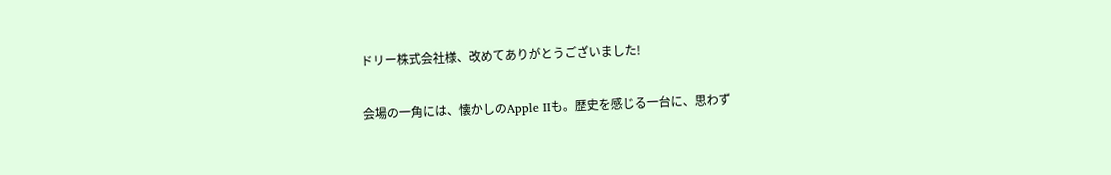ドリー株式会社様、改めてありがとうございました!

会場の一角には、懐かしのApple IIも。歴史を感じる一台に、思わず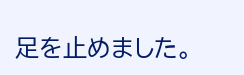足を止めました。